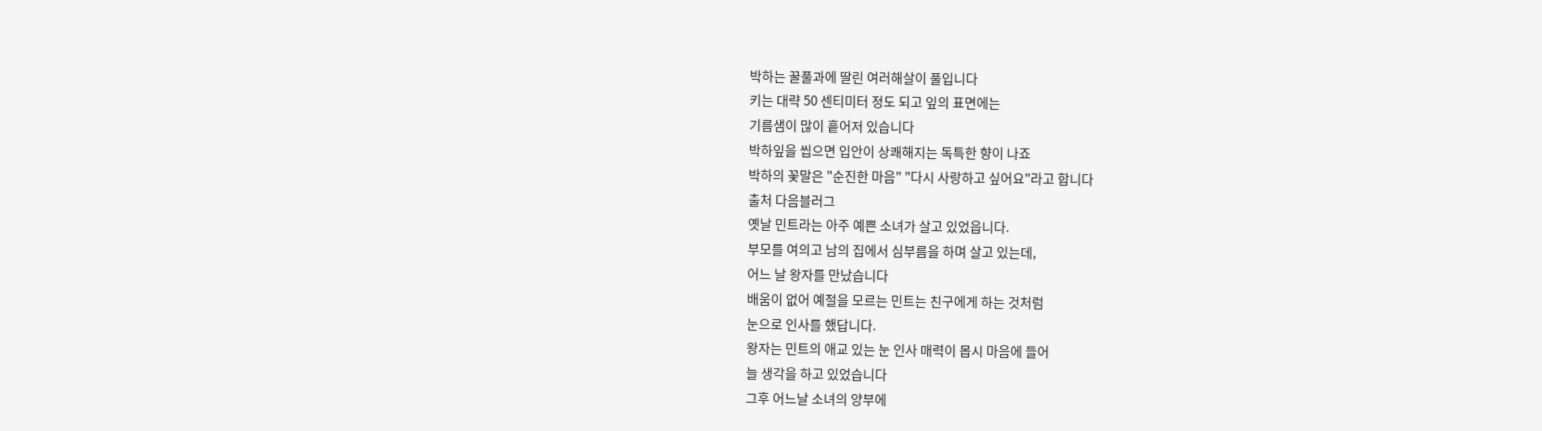박하는 꿀풀과에 딸린 여러해살이 풀입니다
키는 대략 50 센티미터 정도 되고 잎의 표면에는
기름샘이 많이 흩어저 있습니다
박하잎을 씹으면 입안이 상쾌해지는 독특한 향이 나죠
박하의 꽃말은 "순진한 마음" "다시 사랑하고 싶어요"라고 합니다
출처 다음블러그
옛날 민트라는 아주 예쁜 소녀가 살고 있었읍니다.
부모를 여의고 남의 집에서 심부름을 하며 살고 있는데,
어느 날 왕자를 만났습니다
배움이 없어 예절을 모르는 민트는 친구에게 하는 것처럼
눈으로 인사를 했답니다.
왕자는 민트의 애교 있는 눈 인사 매력이 몹시 마음에 들어
늘 생각을 하고 있었습니다
그후 어느날 소녀의 양부에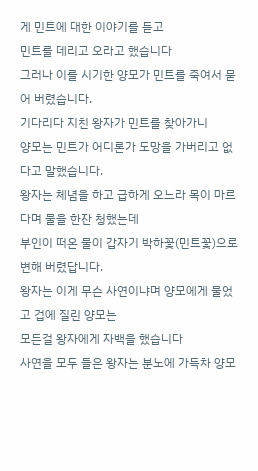게 민트에 대한 이야기를 듣고
민트를 데리고 오라고 했습니다
그러나 이를 시기한 양모가 민트를 죽여서 묻어 버렸습니다.
기다리다 지친 왕자가 민트를 찾아가니
양모는 민트가 어디론가 도망을 가버리고 없다고 말했습니다.
왕자는 체념을 하고 급하게 오느라 목이 마르다며 물을 한잔 청했는데
부인이 떠온 물이 갑자기 박하꽃(민트꽃)으로 변해 버렸답니다.
왕자는 이게 무슨 사연이냐며 양모에게 물었고 겁에 질린 양모는
모든걸 왕자에게 자백을 했습니다
사연을 모두 들은 왕자는 분노에 가득차 양모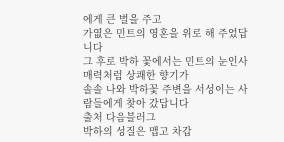에게 큰 벌을 주고
가엾은 민트의 영혼을 위로 해 주었답니다
그 후로 박하 꽃에서는 민트의 눈인사 매력처럼 상쾌한 향기가
솔솔 나와 박하꽃 주변을 서성이는 사람들에게 찾아 갔답니다
출처 다음블러그
박하의 성질은 맵고 차갑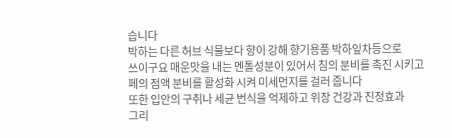습니다
박하는 다른 허브 식물보다 향이 강해 향기용품 박하잎차등으로
쓰이구요 매운맛을 내는 멘톨성분이 있어서 침의 분비를 촉진 시키고
페의 점액 분비를 활성화 시켜 미세먼지를 걸러 줍니다
또한 입안의 구취나 세균 번식을 억제하고 위장 건강과 진정효과
그리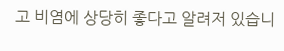고 비염에 상당히 좋다고 알려저 있습니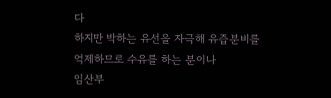다
하지만 박하는 유선을 자극해 유즙분비를 억제하므로 수유를 하는 분이나
임산부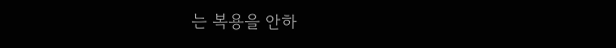는 복용을 안하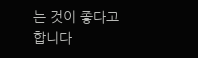는 것이 좋다고합니다